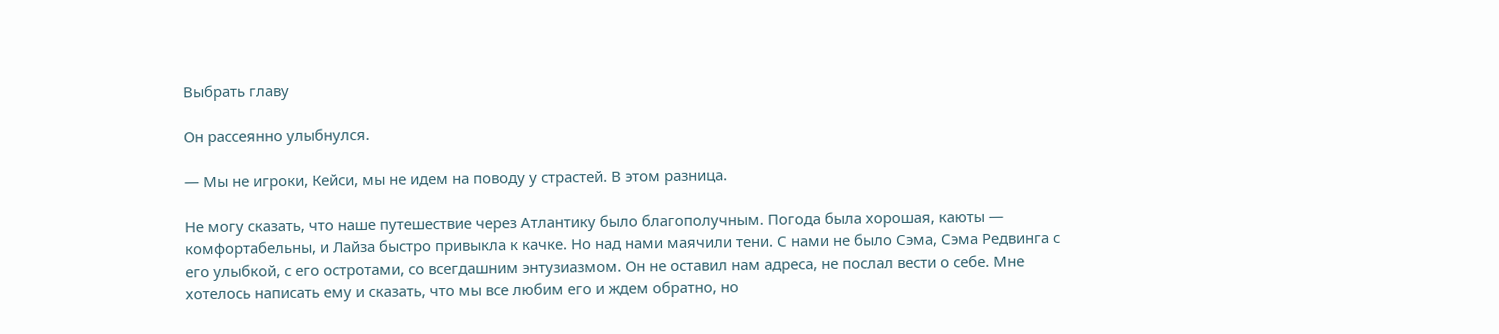Выбрать главу

Он рассеянно улыбнулся.

— Мы не игроки, Кейси, мы не идем на поводу у страстей. В этом разница.

Не могу сказать, что наше путешествие через Атлантику было благополучным. Погода была хорошая, каюты — комфортабельны, и Лайза быстро привыкла к качке. Но над нами маячили тени. С нами не было Сэма, Сэма Редвинга с его улыбкой, с его остротами, со всегдашним энтузиазмом. Он не оставил нам адреса, не послал вести о себе. Мне хотелось написать ему и сказать, что мы все любим его и ждем обратно, но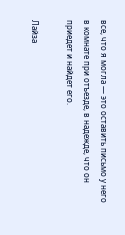все, что я могла — это оставить письмо у него в комнате при отъезде, в надежде, что он приедет и найдет его.

Лайза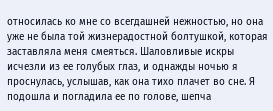относилась ко мне со всегдашней нежностью, но она уже не была той жизнерадостной болтушкой, которая заставляла меня смеяться. Шаловливые искры исчезли из ее голубых глаз, и однажды ночью я проснулась, услышав, как она тихо плачет во сне. Я подошла и погладила ее по голове, шепча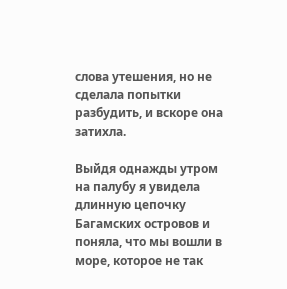слова утешения, но не сделала попытки разбудить, и вскоре она затихла.

Выйдя однажды утром на палубу я увидела длинную цепочку Багамских островов и поняла, что мы вошли в море, которое не так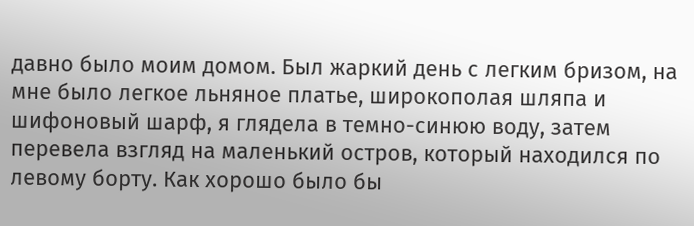давно было моим домом. Был жаркий день с легким бризом, на мне было легкое льняное платье, широкополая шляпа и шифоновый шарф, я глядела в темно-синюю воду, затем перевела взгляд на маленький остров, который находился по левому борту. Как хорошо было бы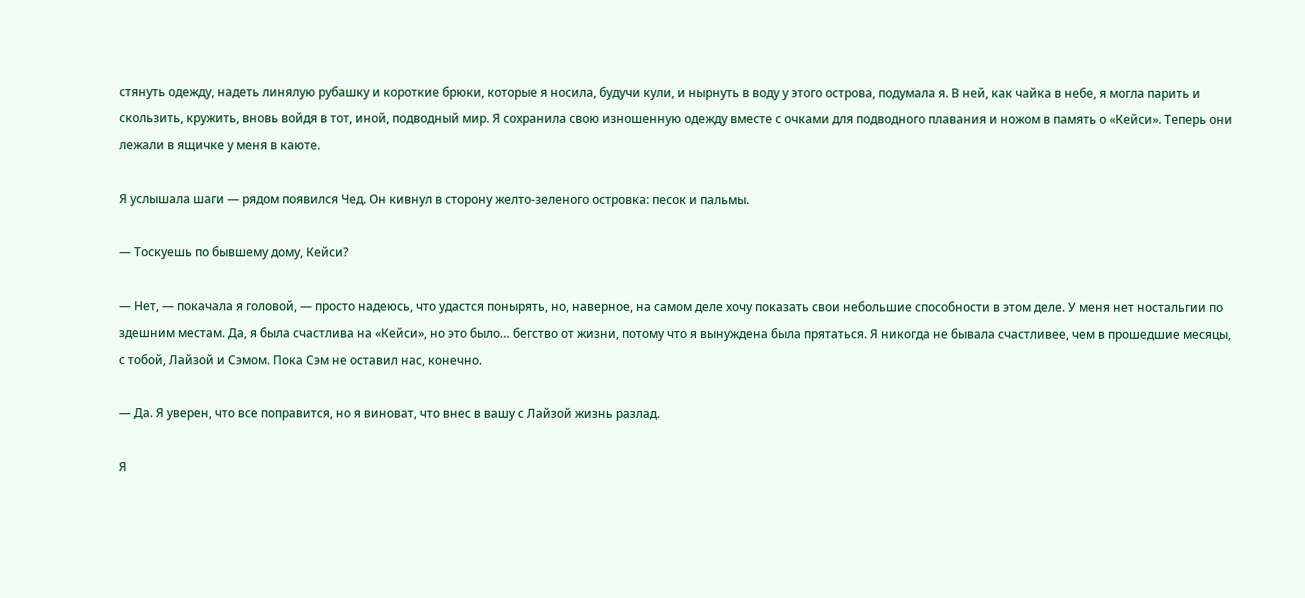стянуть одежду, надеть линялую рубашку и короткие брюки, которые я носила, будучи кули, и нырнуть в воду у этого острова, подумала я. В ней, как чайка в небе, я могла парить и скользить, кружить, вновь войдя в тот, иной, подводный мир. Я сохранила свою изношенную одежду вместе с очками для подводного плавания и ножом в память о «Кейси». Теперь они лежали в ящичке у меня в каюте.

Я услышала шаги — рядом появился Чед. Он кивнул в сторону желто-зеленого островка: песок и пальмы.

— Тоскуешь по бывшему дому, Кейси?

— Нет, — покачала я головой, — просто надеюсь, что удастся понырять, но, наверное, на самом деле хочу показать свои небольшие способности в этом деле. У меня нет ностальгии по здешним местам. Да, я была счастлива на «Кейси», но это было… бегство от жизни, потому что я вынуждена была прятаться. Я никогда не бывала счастливее, чем в прошедшие месяцы, с тобой, Лайзой и Сэмом. Пока Сэм не оставил нас, конечно.

— Да. Я уверен, что все поправится, но я виноват, что внес в вашу с Лайзой жизнь разлад.

Я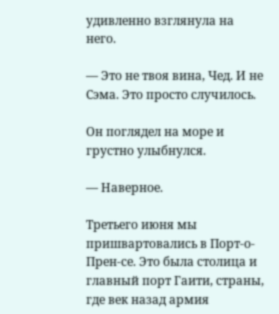удивленно взглянула на него.

— Это не твоя вина, Чед. И не Сэма. Это просто случилось.

Он поглядел на море и грустно улыбнулся.

— Наверное.

Третьего июня мы пришвартовались в Порт-о-Прен-се. Это была столица и главный порт Гаити, страны, где век назад армия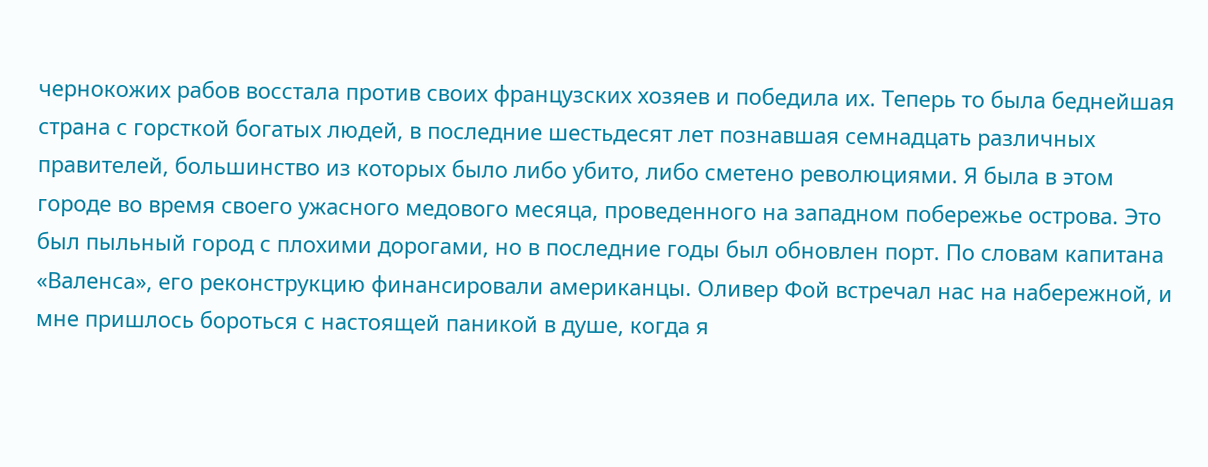чернокожих рабов восстала против своих французских хозяев и победила их. Теперь то была беднейшая страна с горсткой богатых людей, в последние шестьдесят лет познавшая семнадцать различных правителей, большинство из которых было либо убито, либо сметено революциями. Я была в этом городе во время своего ужасного медового месяца, проведенного на западном побережье острова. Это был пыльный город с плохими дорогами, но в последние годы был обновлен порт. По словам капитана «Валенса», его реконструкцию финансировали американцы. Оливер Фой встречал нас на набережной, и мне пришлось бороться с настоящей паникой в душе, когда я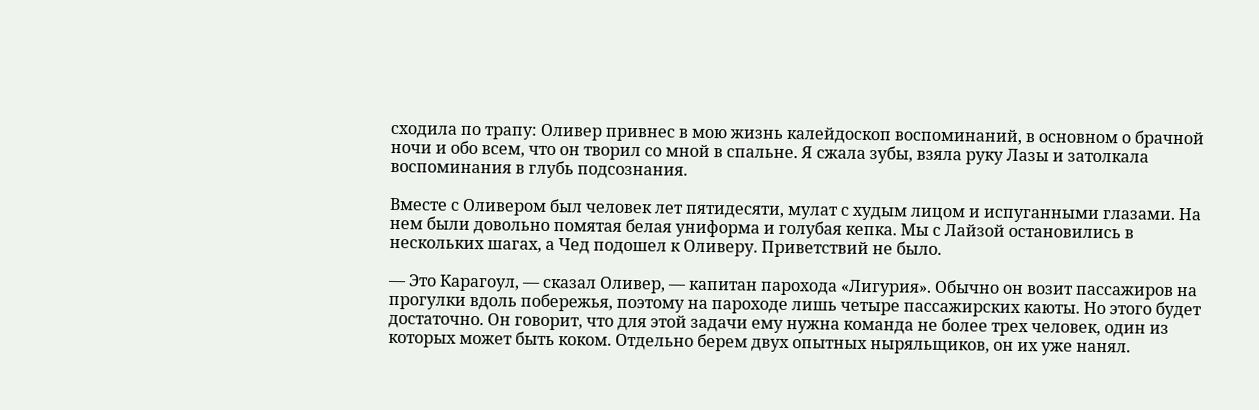сходила по трапу: Оливер привнес в мою жизнь калейдоскоп воспоминаний, в основном о брачной ночи и обо всем, что он творил со мной в спальне. Я сжала зубы, взяла руку Лазы и затолкала воспоминания в глубь подсознания.

Вместе с Оливером был человек лет пятидесяти, мулат с худым лицом и испуганными глазами. На нем были довольно помятая белая униформа и голубая кепка. Мы с Лайзой остановились в нескольких шагах, а Чед подошел к Оливеру. Приветствий не было.

— Это Карагоул, — сказал Оливер, — капитан парохода «Лигурия». Обычно он возит пассажиров на прогулки вдоль побережья, поэтому на пароходе лишь четыре пассажирских каюты. Но этого будет достаточно. Он говорит, что для этой задачи ему нужна команда не более трех человек, один из которых может быть коком. Отдельно берем двух опытных ныряльщиков, он их уже нанял.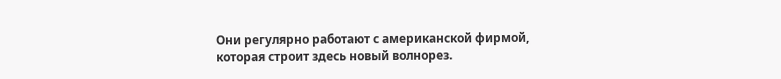Они регулярно работают с американской фирмой, которая строит здесь новый волнорез.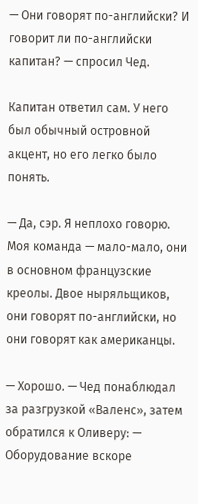— Они говорят по-английски? И говорит ли по-английски капитан? — спросил Чед.

Капитан ответил сам. У него был обычный островной акцент, но его легко было понять.

— Да, сэр. Я неплохо говорю. Моя команда — мало-мало, они в основном французские креолы. Двое ныряльщиков, они говорят по-английски, но они говорят как американцы.

— Хорошо. — Чед понаблюдал за разгрузкой «Валенс», затем обратился к Оливеру: — Оборудование вскоре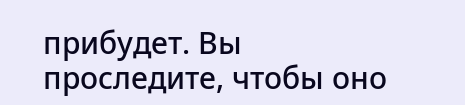прибудет. Вы проследите, чтобы оно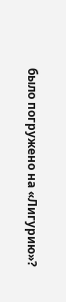было погружено на «Лигурию»?